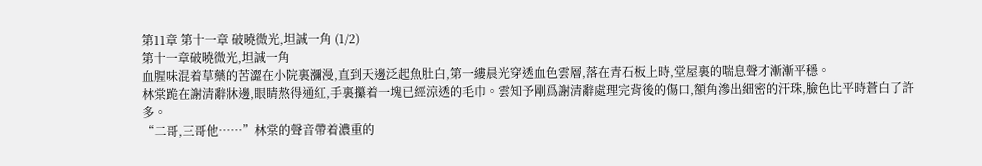第11章 第十一章 破曉微光,坦誠一角 (1/2)
第十一章破曉微光,坦誠一角
血腥味混着草藥的苦澀在小院裏瀰漫,直到天邊泛起魚肚白,第一縷晨光穿透血色雲層,落在青石板上時,堂屋裏的喘息聲才漸漸平穩。
林棠跪在謝清辭牀邊,眼睛熬得通紅,手裏攥着一塊已經涼透的毛巾。雲知予剛爲謝清辭處理完背後的傷口,額角滲出細密的汗珠,臉色比平時蒼白了許多。
“二哥,三哥他……”林棠的聲音帶着濃重的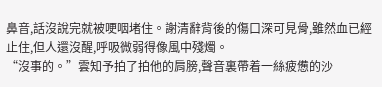鼻音,話沒說完就被哽咽堵住。謝清辭背後的傷口深可見骨,雖然血已經止住,但人還沒醒,呼吸微弱得像風中殘燭。
“沒事的。”雲知予拍了拍他的肩膀,聲音裏帶着一絲疲憊的沙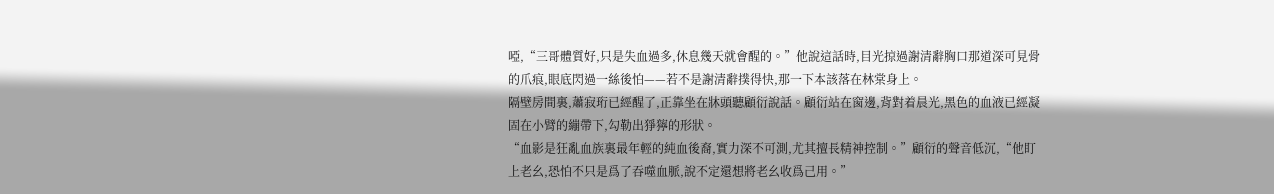啞,“三哥體質好,只是失血過多,休息幾天就會醒的。”他說這話時,目光掠過謝清辭胸口那道深可見骨的爪痕,眼底閃過一絲後怕——若不是謝清辭撲得快,那一下本該落在林棠身上。
隔壁房間裏,蕭寂珩已經醒了,正靠坐在牀頭聽顧衍說話。顧衍站在窗邊,背對着晨光,黑色的血液已經凝固在小臂的繃帶下,勾勒出猙獰的形狀。
“血影是狂亂血族裏最年輕的純血後裔,實力深不可測,尤其擅長精神控制。”顧衍的聲音低沉,“他盯上老幺,恐怕不只是爲了吞噬血脈,說不定還想將老幺收爲己用。”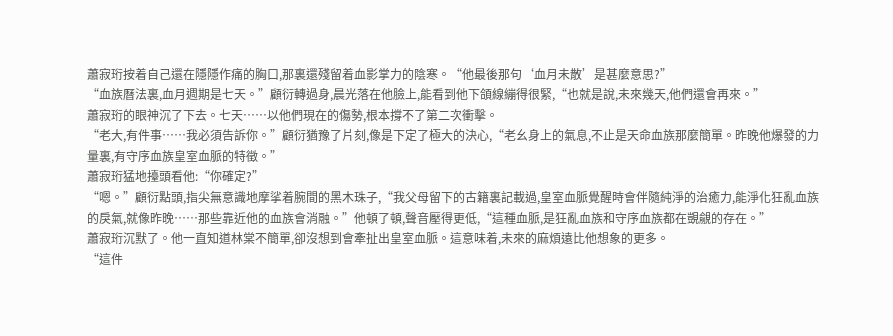蕭寂珩按着自己還在隱隱作痛的胸口,那裏還殘留着血影掌力的陰寒。“他最後那句‘血月未散’是甚麼意思?”
“血族曆法裏,血月週期是七天。”顧衍轉過身,晨光落在他臉上,能看到他下頜線繃得很緊,“也就是說,未來幾天,他們還會再來。”
蕭寂珩的眼神沉了下去。七天……以他們現在的傷勢,根本撐不了第二次衝擊。
“老大,有件事……我必須告訴你。”顧衍猶豫了片刻,像是下定了極大的決心,“老幺身上的氣息,不止是天命血族那麼簡單。昨晚他爆發的力量裏,有守序血族皇室血脈的特徵。”
蕭寂珩猛地擡頭看他:“你確定?”
“嗯。”顧衍點頭,指尖無意識地摩挲着腕間的黑木珠子,“我父母留下的古籍裏記載過,皇室血脈覺醒時會伴隨純淨的治癒力,能淨化狂亂血族的戾氣,就像昨晚……那些靠近他的血族會消融。”他頓了頓,聲音壓得更低,“這種血脈,是狂亂血族和守序血族都在覬覦的存在。”
蕭寂珩沉默了。他一直知道林棠不簡單,卻沒想到會牽扯出皇室血脈。這意味着,未來的麻煩遠比他想象的更多。
“這件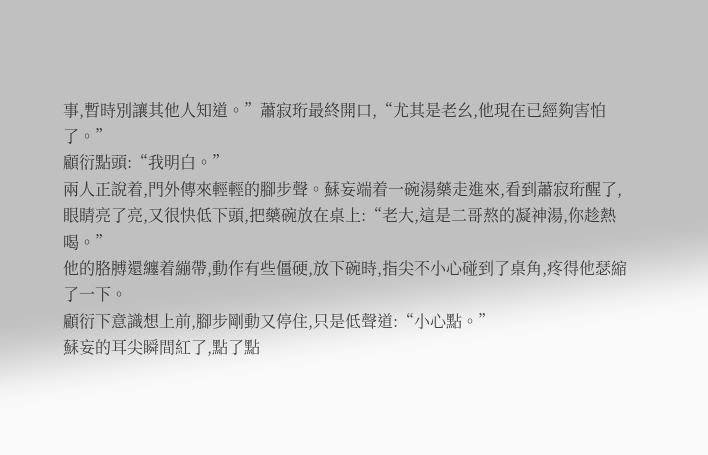事,暫時別讓其他人知道。”蕭寂珩最終開口,“尤其是老幺,他現在已經夠害怕了。”
顧衍點頭:“我明白。”
兩人正說着,門外傳來輕輕的腳步聲。蘇妄端着一碗湯藥走進來,看到蕭寂珩醒了,眼睛亮了亮,又很快低下頭,把藥碗放在桌上:“老大,這是二哥熬的凝神湯,你趁熱喝。”
他的胳膊還纏着繃帶,動作有些僵硬,放下碗時,指尖不小心碰到了桌角,疼得他瑟縮了一下。
顧衍下意識想上前,腳步剛動又停住,只是低聲道:“小心點。”
蘇妄的耳尖瞬間紅了,點了點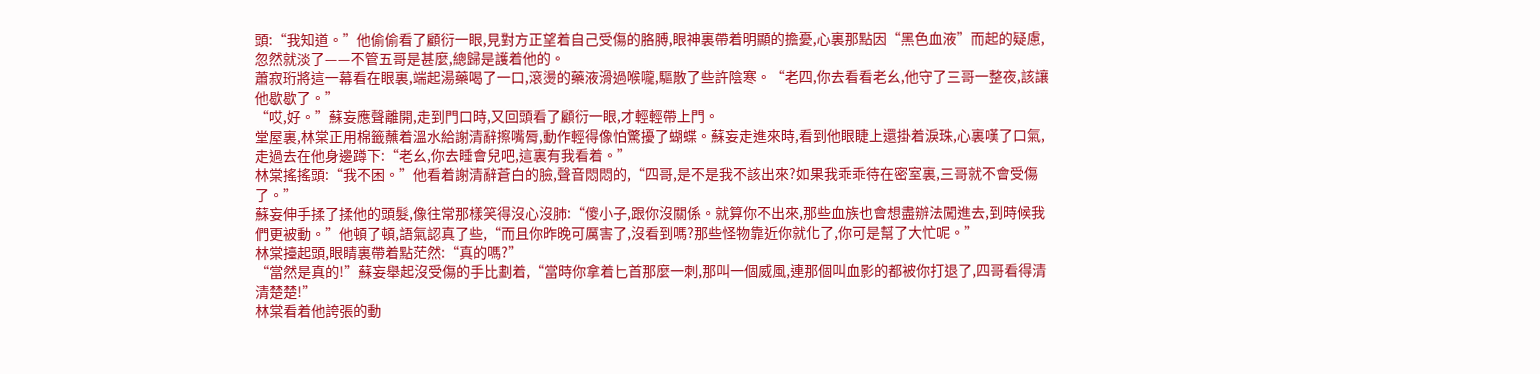頭:“我知道。”他偷偷看了顧衍一眼,見對方正望着自己受傷的胳膊,眼神裏帶着明顯的擔憂,心裏那點因“黑色血液”而起的疑慮,忽然就淡了——不管五哥是甚麼,總歸是護着他的。
蕭寂珩將這一幕看在眼裏,端起湯藥喝了一口,滾燙的藥液滑過喉嚨,驅散了些許陰寒。“老四,你去看看老幺,他守了三哥一整夜,該讓他歇歇了。”
“哎,好。”蘇妄應聲離開,走到門口時,又回頭看了顧衍一眼,才輕輕帶上門。
堂屋裏,林棠正用棉籤蘸着溫水給謝清辭擦嘴脣,動作輕得像怕驚擾了蝴蝶。蘇妄走進來時,看到他眼睫上還掛着淚珠,心裏嘆了口氣,走過去在他身邊蹲下:“老幺,你去睡會兒吧,這裏有我看着。”
林棠搖搖頭:“我不困。”他看着謝清辭蒼白的臉,聲音悶悶的,“四哥,是不是我不該出來?如果我乖乖待在密室裏,三哥就不會受傷了。”
蘇妄伸手揉了揉他的頭髮,像往常那樣笑得沒心沒肺:“傻小子,跟你沒關係。就算你不出來,那些血族也會想盡辦法闖進去,到時候我們更被動。”他頓了頓,語氣認真了些,“而且你昨晚可厲害了,沒看到嗎?那些怪物靠近你就化了,你可是幫了大忙呢。”
林棠擡起頭,眼睛裏帶着點茫然:“真的嗎?”
“當然是真的!”蘇妄舉起沒受傷的手比劃着,“當時你拿着匕首那麼一刺,那叫一個威風,連那個叫血影的都被你打退了,四哥看得清清楚楚!”
林棠看着他誇張的動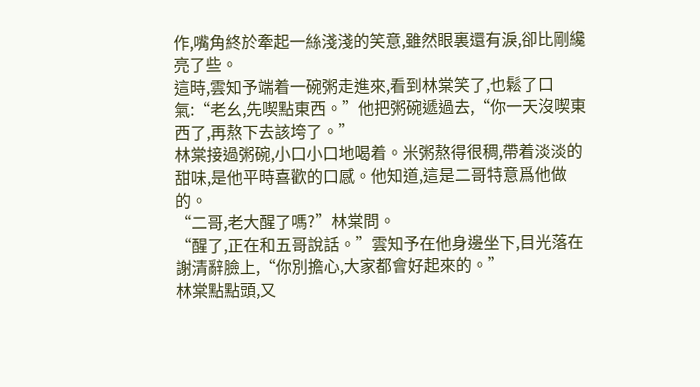作,嘴角終於牽起一絲淺淺的笑意,雖然眼裏還有淚,卻比剛纔亮了些。
這時,雲知予端着一碗粥走進來,看到林棠笑了,也鬆了口氣:“老幺,先喫點東西。”他把粥碗遞過去,“你一天沒喫東西了,再熬下去該垮了。”
林棠接過粥碗,小口小口地喝着。米粥熬得很稠,帶着淡淡的甜味,是他平時喜歡的口感。他知道,這是二哥特意爲他做的。
“二哥,老大醒了嗎?”林棠問。
“醒了,正在和五哥說話。”雲知予在他身邊坐下,目光落在謝清辭臉上,“你別擔心,大家都會好起來的。”
林棠點點頭,又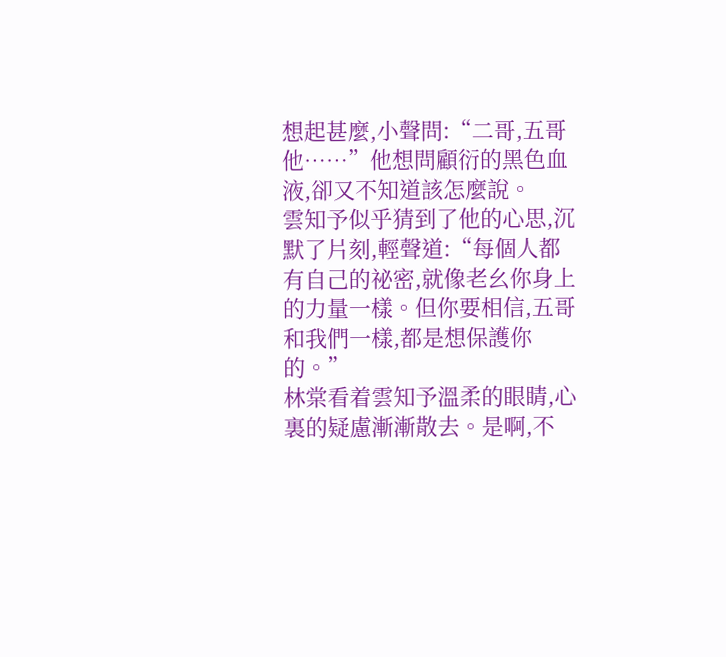想起甚麼,小聲問:“二哥,五哥他……”他想問顧衍的黑色血液,卻又不知道該怎麼說。
雲知予似乎猜到了他的心思,沉默了片刻,輕聲道:“每個人都有自己的祕密,就像老幺你身上的力量一樣。但你要相信,五哥和我們一樣,都是想保護你的。”
林棠看着雲知予溫柔的眼睛,心裏的疑慮漸漸散去。是啊,不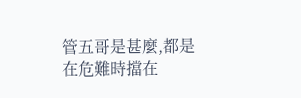管五哥是甚麼,都是在危難時擋在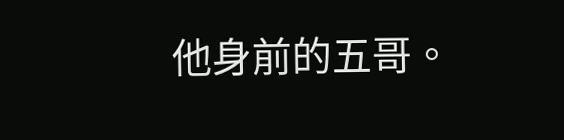他身前的五哥。